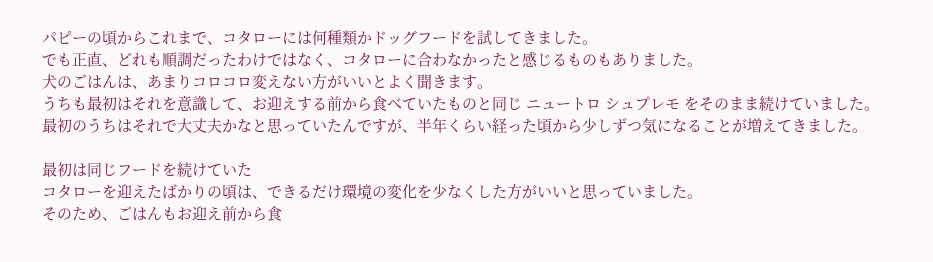パピーの頃からこれまで、コタローには何種類かドッグフードを試してきました。
でも正直、どれも順調だったわけではなく、コタローに合わなかったと感じるものもありました。
犬のごはんは、あまりコロコロ変えない方がいいとよく聞きます。
うちも最初はそれを意識して、お迎えする前から食べていたものと同じ ニュートロ シュプレモ をそのまま続けていました。
最初のうちはそれで大丈夫かなと思っていたんですが、半年くらい経った頃から少しずつ気になることが増えてきました。

最初は同じフードを続けていた
コタローを迎えたばかりの頃は、できるだけ環境の変化を少なくした方がいいと思っていました。
そのため、ごはんもお迎え前から食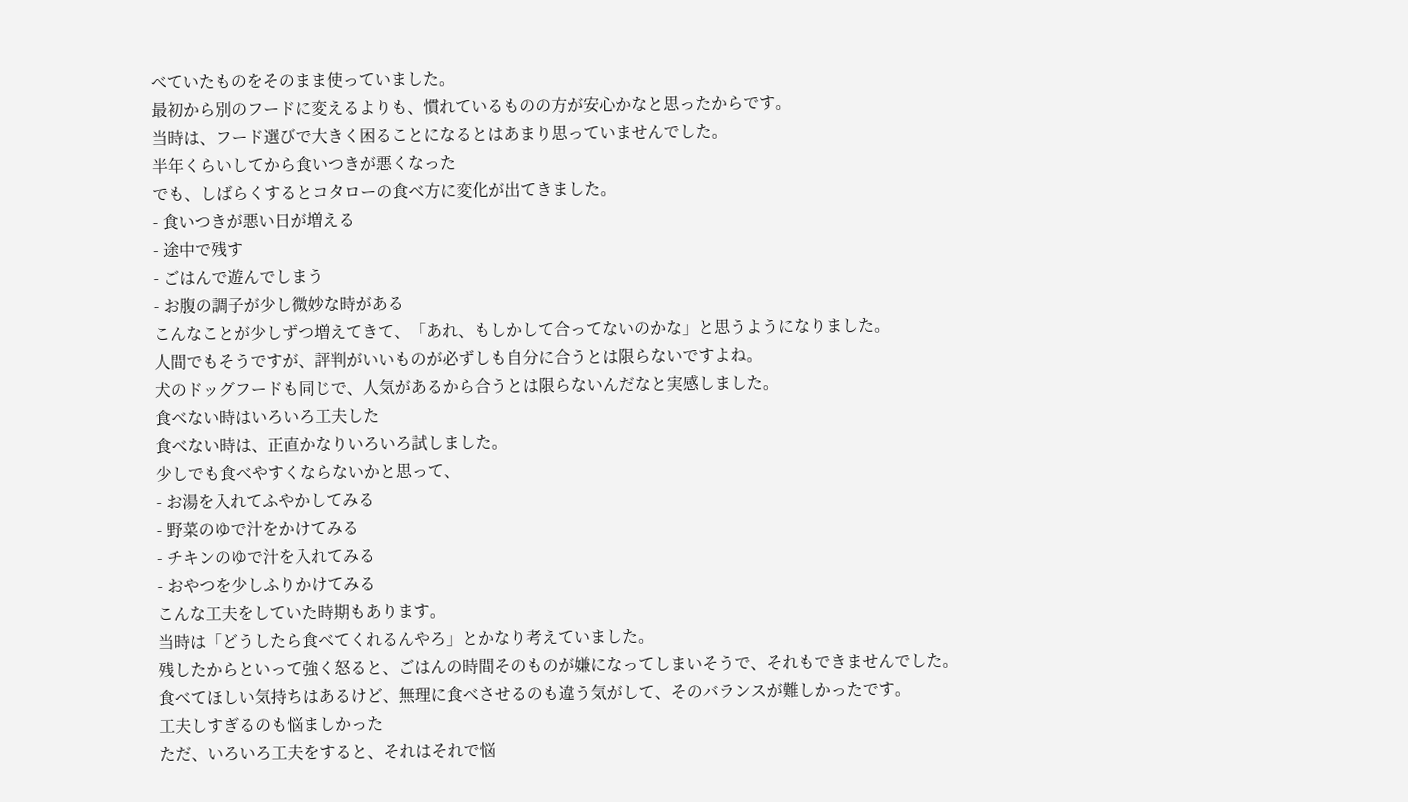べていたものをそのまま使っていました。
最初から別のフードに変えるよりも、慣れているものの方が安心かなと思ったからです。
当時は、フード選びで大きく困ることになるとはあまり思っていませんでした。
半年くらいしてから食いつきが悪くなった
でも、しばらくするとコタローの食べ方に変化が出てきました。
- 食いつきが悪い日が増える
- 途中で残す
- ごはんで遊んでしまう
- お腹の調子が少し微妙な時がある
こんなことが少しずつ増えてきて、「あれ、もしかして合ってないのかな」と思うようになりました。
人間でもそうですが、評判がいいものが必ずしも自分に合うとは限らないですよね。
犬のドッグフードも同じで、人気があるから合うとは限らないんだなと実感しました。
食べない時はいろいろ工夫した
食べない時は、正直かなりいろいろ試しました。
少しでも食べやすくならないかと思って、
- お湯を入れてふやかしてみる
- 野菜のゆで汁をかけてみる
- チキンのゆで汁を入れてみる
- おやつを少しふりかけてみる
こんな工夫をしていた時期もあります。
当時は「どうしたら食べてくれるんやろ」とかなり考えていました。
残したからといって強く怒ると、ごはんの時間そのものが嫌になってしまいそうで、それもできませんでした。
食べてほしい気持ちはあるけど、無理に食べさせるのも違う気がして、そのバランスが難しかったです。
工夫しすぎるのも悩ましかった
ただ、いろいろ工夫をすると、それはそれで悩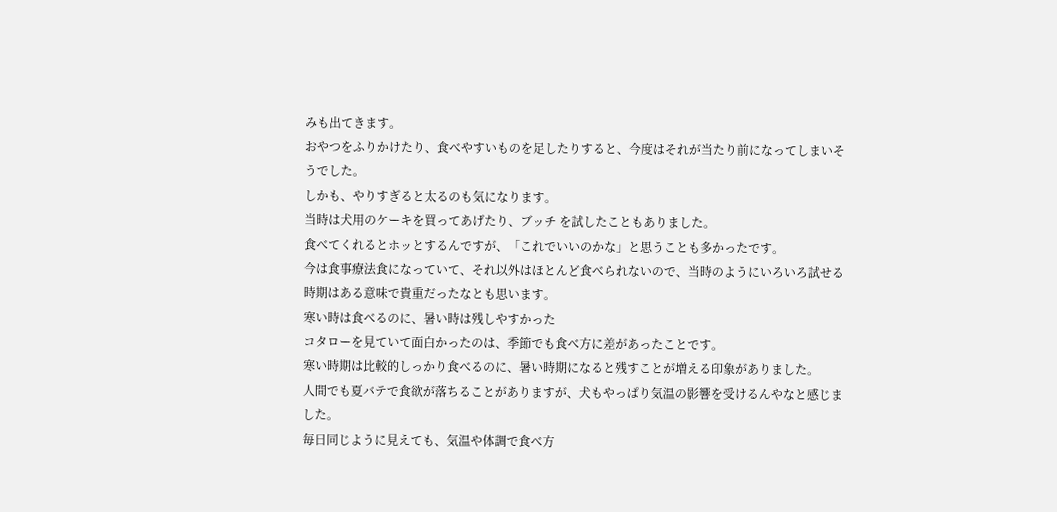みも出てきます。
おやつをふりかけたり、食べやすいものを足したりすると、今度はそれが当たり前になってしまいそうでした。
しかも、やりすぎると太るのも気になります。
当時は犬用のケーキを買ってあげたり、ブッチ を試したこともありました。
食べてくれるとホッとするんですが、「これでいいのかな」と思うことも多かったです。
今は食事療法食になっていて、それ以外はほとんど食べられないので、当時のようにいろいろ試せる時期はある意味で貴重だったなとも思います。
寒い時は食べるのに、暑い時は残しやすかった
コタローを見ていて面白かったのは、季節でも食べ方に差があったことです。
寒い時期は比較的しっかり食べるのに、暑い時期になると残すことが増える印象がありました。
人間でも夏バテで食欲が落ちることがありますが、犬もやっぱり気温の影響を受けるんやなと感じました。
毎日同じように見えても、気温や体調で食べ方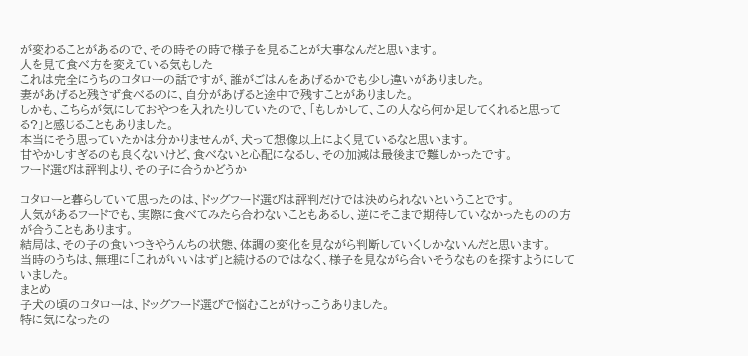が変わることがあるので、その時その時で様子を見ることが大事なんだと思います。
人を見て食べ方を変えている気もした
これは完全にうちのコタローの話ですが、誰がごはんをあげるかでも少し違いがありました。
妻があげると残さず食べるのに、自分があげると途中で残すことがありました。
しかも、こちらが気にしておやつを入れたりしていたので、「もしかして、この人なら何か足してくれると思ってる?」と感じることもありました。
本当にそう思っていたかは分かりませんが、犬って想像以上によく見ているなと思います。
甘やかしすぎるのも良くないけど、食べないと心配になるし、その加減は最後まで難しかったです。
フード選びは評判より、その子に合うかどうか

コタローと暮らしていて思ったのは、ドッグフード選びは評判だけでは決められないということです。
人気があるフードでも、実際に食べてみたら合わないこともあるし、逆にそこまで期待していなかったものの方が合うこともあります。
結局は、その子の食いつきやうんちの状態、体調の変化を見ながら判断していくしかないんだと思います。
当時のうちは、無理に「これがいいはず」と続けるのではなく、様子を見ながら合いそうなものを探すようにしていました。
まとめ
子犬の頃のコタローは、ドッグフード選びで悩むことがけっこうありました。
特に気になったの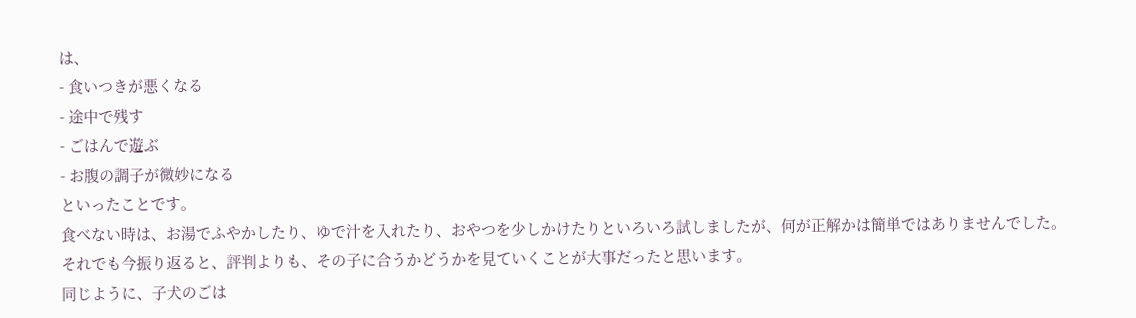は、
- 食いつきが悪くなる
- 途中で残す
- ごはんで遊ぶ
- お腹の調子が微妙になる
といったことです。
食べない時は、お湯でふやかしたり、ゆで汁を入れたり、おやつを少しかけたりといろいろ試しましたが、何が正解かは簡単ではありませんでした。
それでも今振り返ると、評判よりも、その子に合うかどうかを見ていくことが大事だったと思います。
同じように、子犬のごは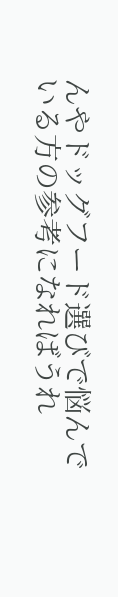んやドッグフード選びで悩んでいる方の参考になればうれ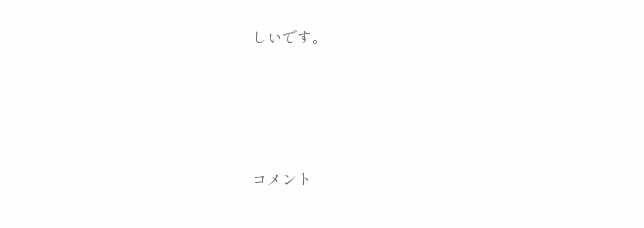しいです。




コメント